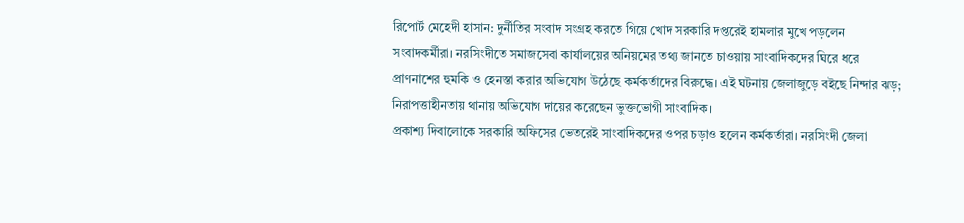রিপোর্ট মেহেদী হাসান: দুর্নীতির সংবাদ সংগ্রহ করতে গিয়ে খোদ সরকারি দপ্তরেই হামলার মুখে পড়লেন সংবাদকর্মীরা। নরসিংদীতে সমাজসেবা কার্যালয়ের অনিয়মের তথ্য জানতে চাওয়ায় সাংবাদিকদের ঘিরে ধরে প্রাণনাশের হুমকি ও হেনস্তা করার অভিযোগ উঠেছে কর্মকর্তাদের বিরুদ্ধে। এই ঘটনায় জেলাজুড়ে বইছে নিন্দার ঝড়; নিরাপত্তাহীনতায় থানায় অভিযোগ দায়ের করেছেন ভুক্তভোগী সাংবাদিক।
প্রকাশ্য দিবালোকে সরকারি অফিসের ভেতরেই সাংবাদিকদের ওপর চড়াও হলেন কর্মকর্তারা। নরসিংদী জেলা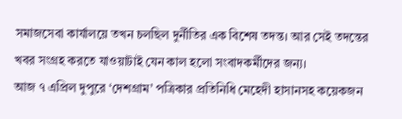সমাজসেবা কার্যালয়ে তখন চলছিল দুর্নীতির এক বিশেষ তদন্ত। আর সেই তদন্তের খবর সংগ্রহ করতে যাওয়াটাই যেন কাল হলো সংবাদকর্মীদের জন্য।
আজ ৭ এপ্রিল দুপুরে ‘দেশগ্রাম’ পত্রিকার প্রতিনিধি মেহেদী হাসানসহ কয়েকজন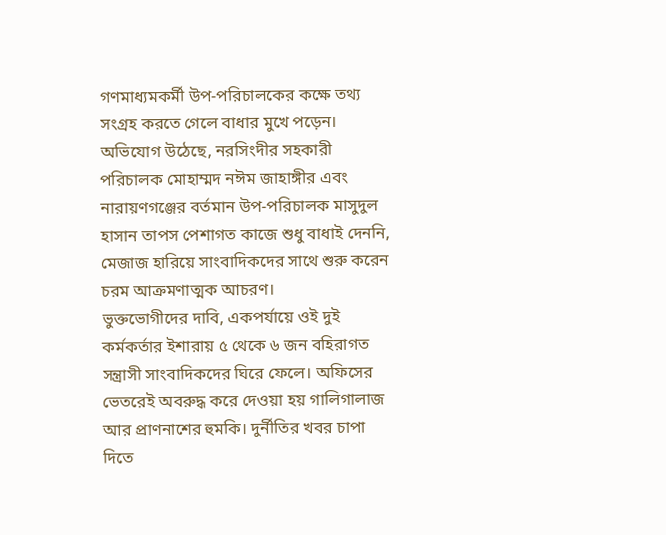গণমাধ্যমকর্মী উপ-পরিচালকের কক্ষে তথ্য সংগ্রহ করতে গেলে বাধার মুখে পড়েন। অভিযোগ উঠেছে, নরসিংদীর সহকারী পরিচালক মোহাম্মদ নঈম জাহাঙ্গীর এবং নারায়ণগঞ্জের বর্তমান উপ-পরিচালক মাসুদুল হাসান তাপস পেশাগত কাজে শুধু বাধাই দেননি, মেজাজ হারিয়ে সাংবাদিকদের সাথে শুরু করেন চরম আক্রমণাত্মক আচরণ।
ভুক্তভোগীদের দাবি, একপর্যায়ে ওই দুই কর্মকর্তার ইশারায় ৫ থেকে ৬ জন বহিরাগত সন্ত্রাসী সাংবাদিকদের ঘিরে ফেলে। অফিসের ভেতরেই অবরুদ্ধ করে দেওয়া হয় গালিগালাজ আর প্রাণনাশের হুমকি। দুর্নীতির খবর চাপা দিতে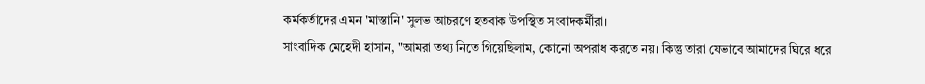কর্মকর্তাদের এমন 'মাস্তানি' সুলভ আচরণে হতবাক উপস্থিত সংবাদকর্মীরা।
সাংবাদিক মেহেদী হাসান, "আমরা তথ্য নিতে গিয়েছিলাম, কোনো অপরাধ করতে নয়। কিন্তু তারা যেভাবে আমাদের ঘিরে ধরে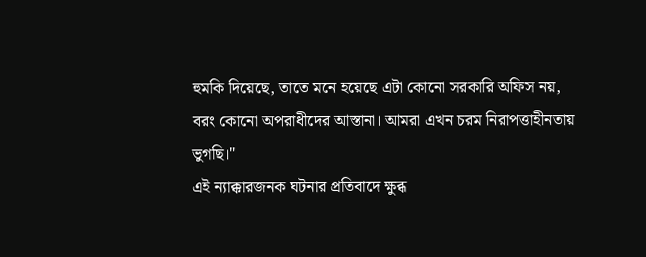হুমকি দিয়েছে, তাতে মনে হয়েছে এটা কোনো সরকারি অফিস নয়, বরং কোনো অপরাধীদের আস্তানা। আমরা এখন চরম নিরাপত্তাহীনতায় ভুগছি।"
এই ন্যাক্কারজনক ঘটনার প্রতিবাদে ক্ষুব্ধ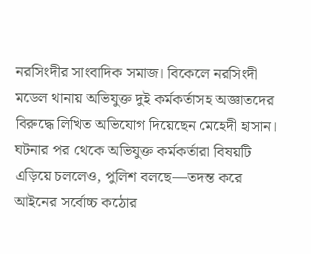নরসিংদীর সাংবাদিক সমাজ। বিকেলে নরসিংদী মডেল থানায় অভিযুক্ত দুই কর্মকর্তাসহ অজ্ঞাতদের বিরুদ্ধে লিখিত অভিযোগ দিয়েছেন মেহেদী হাসান। ঘটনার পর থেকে অভিযুক্ত কর্মকর্তারা বিষয়টি এড়িয়ে চললেও, পুলিশ বলছে—তদন্ত করে আইনের সর্বোচ্চ কঠোর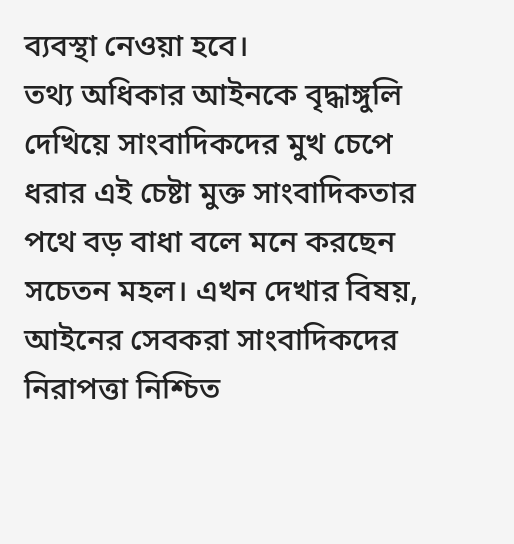ব্যবস্থা নেওয়া হবে।
তথ্য অধিকার আইনকে বৃদ্ধাঙ্গুলি দেখিয়ে সাংবাদিকদের মুখ চেপে ধরার এই চেষ্টা মুক্ত সাংবাদিকতার পথে বড় বাধা বলে মনে করছেন সচেতন মহল। এখন দেখার বিষয়, আইনের সেবকরা সাংবাদিকদের নিরাপত্তা নিশ্চিত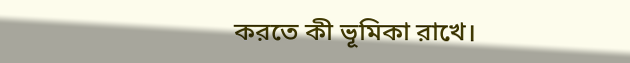করতে কী ভূমিকা রাখে।